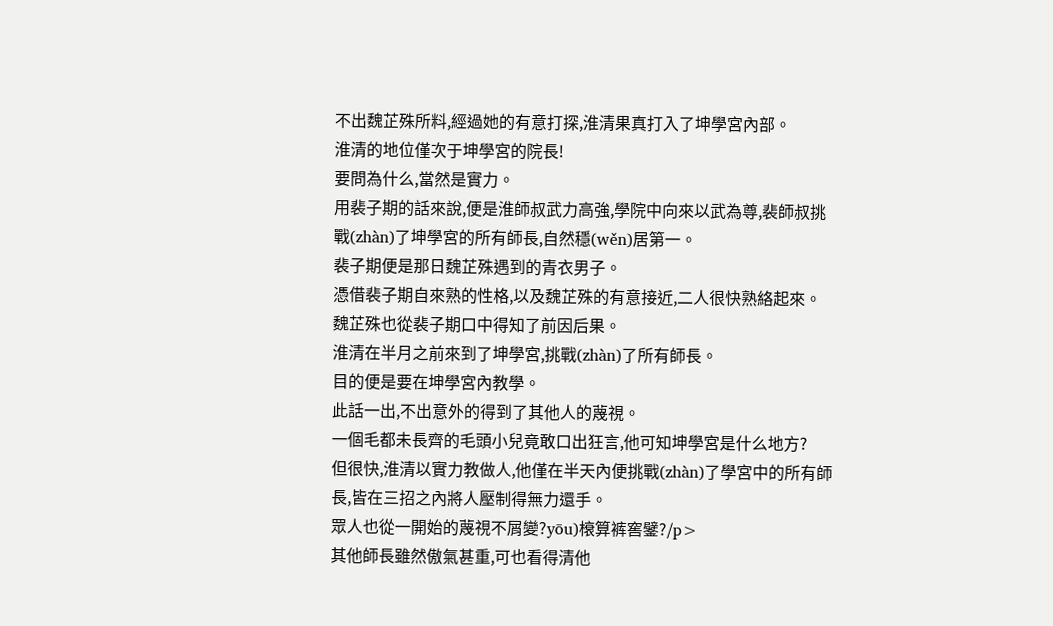不出魏芷殊所料,經過她的有意打探,淮清果真打入了坤學宮內部。
淮清的地位僅次于坤學宮的院長!
要問為什么,當然是實力。
用裴子期的話來說,便是淮師叔武力高強,學院中向來以武為尊,裴師叔挑戰(zhàn)了坤學宮的所有師長,自然穩(wěn)居第一。
裴子期便是那日魏芷殊遇到的青衣男子。
憑借裴子期自來熟的性格,以及魏芷殊的有意接近,二人很快熟絡起來。
魏芷殊也從裴子期口中得知了前因后果。
淮清在半月之前來到了坤學宮,挑戰(zhàn)了所有師長。
目的便是要在坤學宮內教學。
此話一出,不出意外的得到了其他人的蔑視。
一個毛都未長齊的毛頭小兒竟敢口出狂言,他可知坤學宮是什么地方?
但很快,淮清以實力教做人,他僅在半天內便挑戰(zhàn)了學宮中的所有師長,皆在三招之內將人壓制得無力還手。
眾人也從一開始的蔑視不屑變?yōu)榱算裤窖鐾?/p>
其他師長雖然傲氣甚重,可也看得清他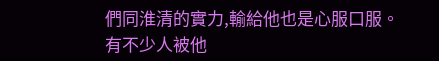們同淮清的實力,輸給他也是心服口服。
有不少人被他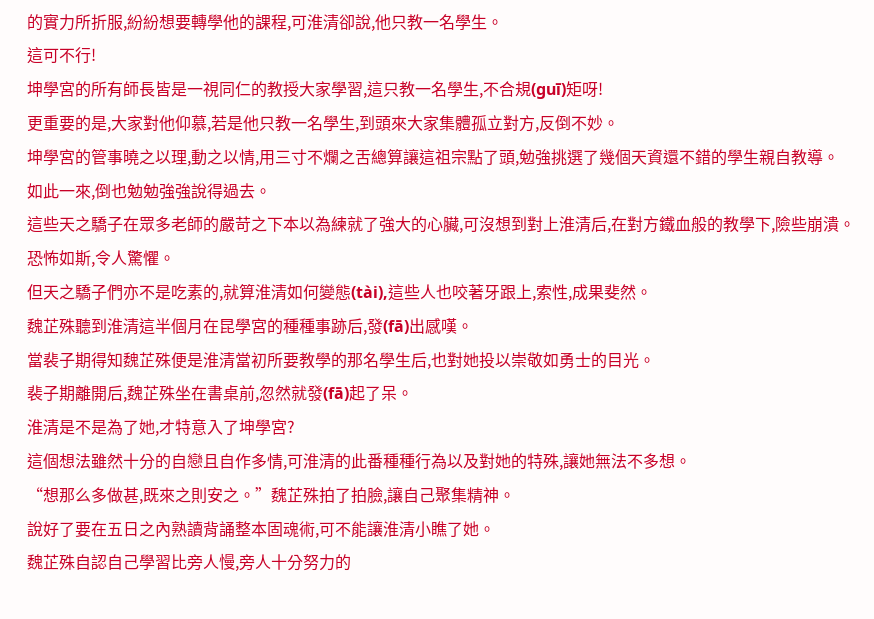的實力所折服,紛紛想要轉學他的課程,可淮清卻說,他只教一名學生。
這可不行!
坤學宮的所有師長皆是一視同仁的教授大家學習,這只教一名學生,不合規(guī)矩呀!
更重要的是,大家對他仰慕,若是他只教一名學生,到頭來大家集體孤立對方,反倒不妙。
坤學宮的管事曉之以理,動之以情,用三寸不爛之舌總算讓這祖宗點了頭,勉強挑選了幾個天資還不錯的學生親自教導。
如此一來,倒也勉勉強強說得過去。
這些天之驕子在眾多老師的嚴苛之下本以為練就了強大的心臟,可沒想到對上淮清后,在對方鐵血般的教學下,險些崩潰。
恐怖如斯,令人驚懼。
但天之驕子們亦不是吃素的,就算淮清如何變態(tài),這些人也咬著牙跟上,索性,成果斐然。
魏芷殊聽到淮清這半個月在昆學宮的種種事跡后,發(fā)出感嘆。
當裴子期得知魏芷殊便是淮清當初所要教學的那名學生后,也對她投以崇敬如勇士的目光。
裴子期離開后,魏芷殊坐在書桌前,忽然就發(fā)起了呆。
淮清是不是為了她,才特意入了坤學宮?
這個想法雖然十分的自戀且自作多情,可淮清的此番種種行為以及對她的特殊,讓她無法不多想。
“想那么多做甚,既來之則安之。”魏芷殊拍了拍臉,讓自己聚集精神。
說好了要在五日之內熟讀背誦整本固魂術,可不能讓淮清小瞧了她。
魏芷殊自認自己學習比旁人慢,旁人十分努力的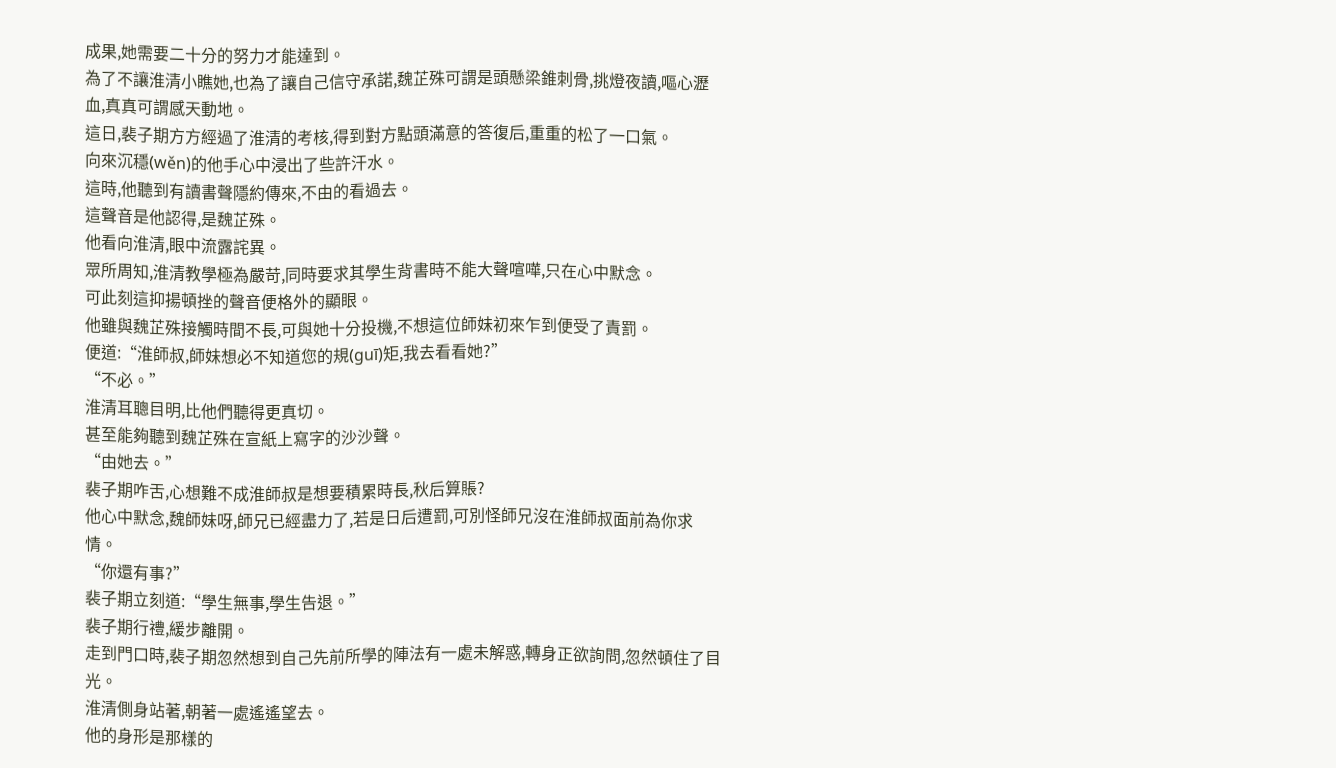成果,她需要二十分的努力才能達到。
為了不讓淮清小瞧她,也為了讓自己信守承諾,魏芷殊可謂是頭懸梁錐刺骨,挑燈夜讀,嘔心瀝血,真真可謂感天動地。
這日,裴子期方方經過了淮清的考核,得到對方點頭滿意的答復后,重重的松了一口氣。
向來沉穩(wěn)的他手心中浸出了些許汗水。
這時,他聽到有讀書聲隱約傳來,不由的看過去。
這聲音是他認得,是魏芷殊。
他看向淮清,眼中流露詫異。
眾所周知,淮清教學極為嚴苛,同時要求其學生背書時不能大聲喧嘩,只在心中默念。
可此刻這抑揚頓挫的聲音便格外的顯眼。
他雖與魏芷殊接觸時間不長,可與她十分投機,不想這位師妹初來乍到便受了責罰。
便道:“淮師叔,師妹想必不知道您的規(guī)矩,我去看看她?”
“不必。”
淮清耳聰目明,比他們聽得更真切。
甚至能夠聽到魏芷殊在宣紙上寫字的沙沙聲。
“由她去。”
裴子期咋舌,心想難不成淮師叔是想要積累時長,秋后算賬?
他心中默念,魏師妹呀,師兄已經盡力了,若是日后遭罰,可別怪師兄沒在淮師叔面前為你求情。
“你還有事?”
裴子期立刻道:“學生無事,學生告退。”
裴子期行禮,緩步離開。
走到門口時,裴子期忽然想到自己先前所學的陣法有一處未解惑,轉身正欲詢問,忽然頓住了目光。
淮清側身站著,朝著一處遙遙望去。
他的身形是那樣的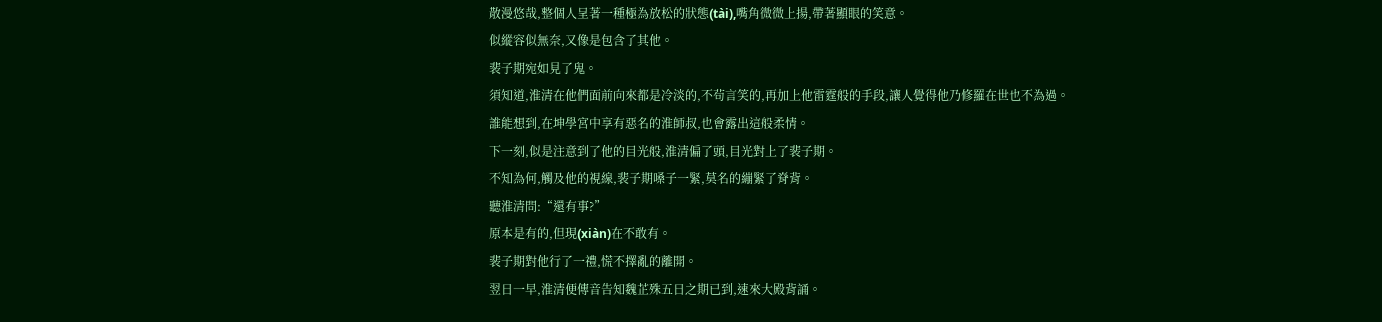散漫悠哉,整個人呈著一種極為放松的狀態(tài),嘴角微微上揚,帶著顯眼的笑意。
似縱容似無奈,又像是包含了其他。
裴子期宛如見了鬼。
須知道,淮清在他們面前向來都是冷淡的,不茍言笑的,再加上他雷霆般的手段,讓人覺得他乃修羅在世也不為過。
誰能想到,在坤學宮中享有惡名的淮師叔,也會露出這般柔情。
下一刻,似是注意到了他的目光般,淮清偏了頭,目光對上了裴子期。
不知為何,觸及他的視線,裴子期嗓子一緊,莫名的繃緊了脊背。
聽淮清問:“還有事?”
原本是有的,但現(xiàn)在不敢有。
裴子期對他行了一禮,慌不擇亂的離開。
翌日一早,淮清便傳音告知魏芷殊五日之期已到,速來大殿背誦。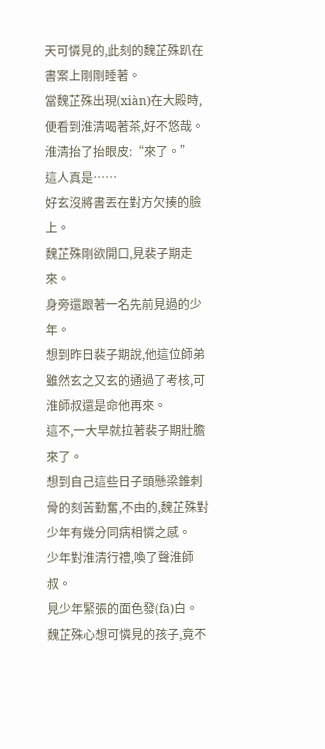天可憐見的,此刻的魏芷殊趴在書案上剛剛睡著。
當魏芷殊出現(xiàn)在大殿時,便看到淮清喝著茶,好不悠哉。
淮清抬了抬眼皮:“來了。”
這人真是……
好玄沒將書丟在對方欠揍的臉上。
魏芷殊剛欲開口,見裴子期走來。
身旁還跟著一名先前見過的少年。
想到昨日裴子期說,他這位師弟雖然玄之又玄的通過了考核,可淮師叔還是命他再來。
這不,一大早就拉著裴子期壯膽來了。
想到自己這些日子頭懸梁錐刺骨的刻苦勤奮,不由的,魏芷殊對少年有幾分同病相憐之感。
少年對淮清行禮,喚了聲淮師叔。
見少年緊張的面色發(fā)白。
魏芷殊心想可憐見的孩子,竟不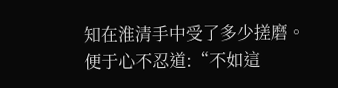知在淮清手中受了多少搓磨。
便于心不忍道:“不如這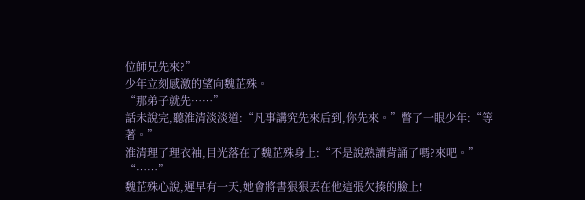位師兄先來?”
少年立刻感激的望向魏芷殊。
“那弟子就先……”
話未說完,聽淮清淡淡道:“凡事講究先來后到,你先來。”瞥了一眼少年:“等著。”
淮清理了理衣袖,目光落在了魏芷殊身上:“不是說熟讀背誦了嗎?來吧。”
“……”
魏芷殊心說,遲早有一天,她會將書狠狠丟在他這張欠揍的臉上!